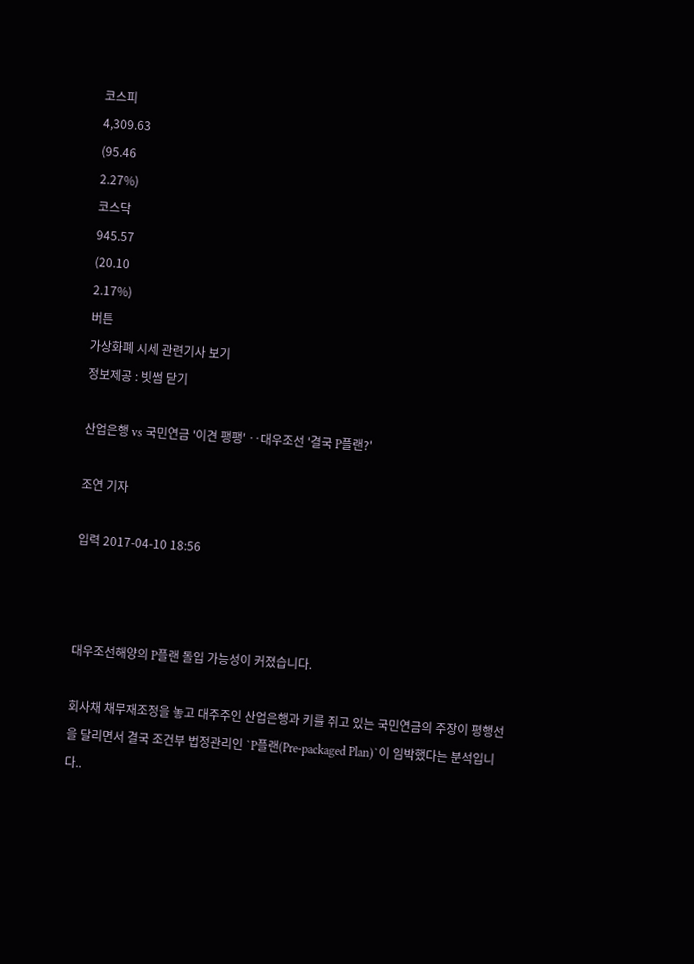코스피
4,309.63
(95.46
2.27%)
코스닥
945.57
(20.10
2.17%)
버튼
가상화폐 시세 관련기사 보기
정보제공 : 빗썸 닫기

산업은행 vs 국민연금 '이견 팽팽' ‥대우조선 '결국 P플랜?'

조연 기자

입력 2017-04-10 18:56



대우조선해양의 P플랜 돌입 가능성이 커졌습니다.

회사채 채무재조정을 놓고 대주주인 산업은행과 키를 쥐고 있는 국민연금의 주장이 평행선을 달리면서 결국 조건부 법정관리인 `P플랜(Pre-packaged Plan)`이 임박했다는 분석입니다..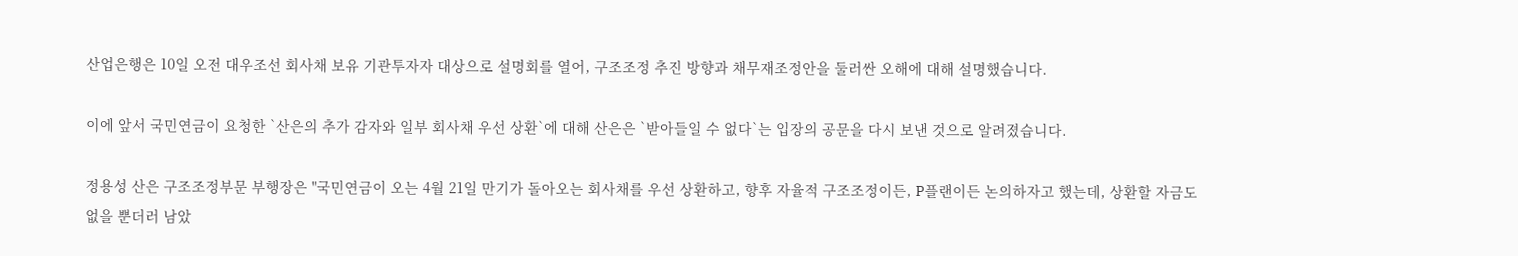산업은행은 10일 오전 대우조선 회사채 보유 기관투자자 대상으로 설명회를 열어, 구조조정 추진 방향과 채무재조정안을 둘러싼 오해에 대해 설명했습니다.

이에 앞서 국민연금이 요청한 `산은의 추가 감자와 일부 회사채 우선 상환`에 대해 산은은 `받아들일 수 없다`는 입장의 공문을 다시 보낸 것으로 알려졌습니다.

정용성 산은 구조조정부문 부행장은 "국민연금이 오는 4월 21일 만기가 돌아오는 회사채를 우선 상환하고, 향후 자율적 구조조정이든, P플랜이든 논의하자고 했는데, 상환할 자금도 없을 뿐더러 남았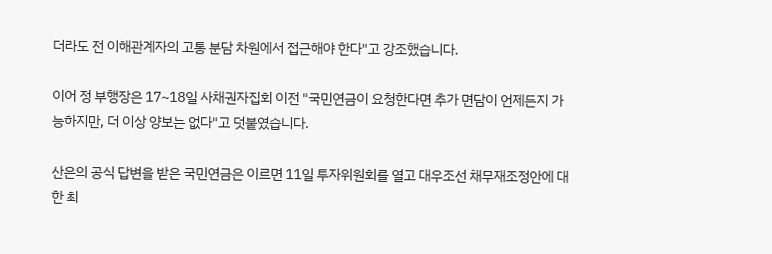더라도 전 이해관계자의 고통 분담 차원에서 접근해야 한다"고 강조했습니다.

이어 정 부행장은 17~18일 사채권자집회 이전 "국민연금이 요청한다면 추가 면담이 언제든지 가능하지만, 더 이상 양보는 없다"고 덧붙였습니다.

산은의 공식 답변을 받은 국민연금은 이르면 11일 투자위원회를 열고 대우조선 채무재조정안에 대한 최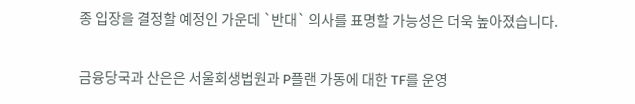종 입장을 결정할 예정인 가운데 `반대` 의사를 표명할 가능성은 더욱 높아졌습니다.

금융당국과 산은은 서울회생법원과 P플랜 가동에 대한 TF를 운영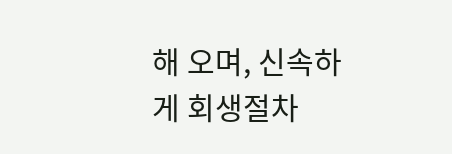해 오며, 신속하게 회생절차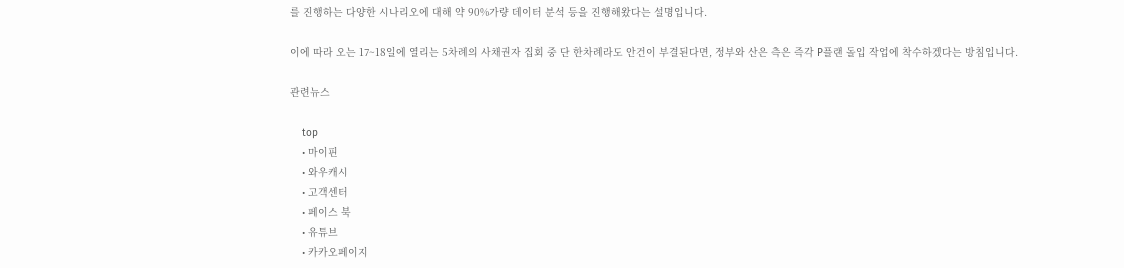를 진행하는 다양한 시나리오에 대해 약 90%가량 데이터 분석 등을 진행해왔다는 설명입니다.

이에 따라 오는 17~18일에 열리는 5차례의 사채권자 집회 중 단 한차례라도 안건이 부결된다면, 정부와 산은 측은 즉각 P플랜 돌입 작업에 착수하겠다는 방침입니다.

관련뉴스

    top
    • 마이핀
    • 와우캐시
    • 고객센터
    • 페이스 북
    • 유튜브
    • 카카오페이지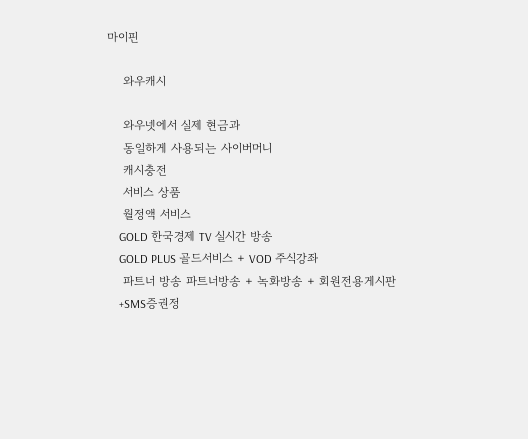마이핀

    와우캐시

    와우넷에서 실제 현금과
    동일하게 사용되는 사이버머니
    캐시충전
    서비스 상품
    월정액 서비스
    GOLD 한국경제 TV 실시간 방송
    GOLD PLUS 골드서비스 + VOD 주식강좌
    파트너 방송 파트너방송 + 녹화방송 + 회원전용게시판
    +SMS증권정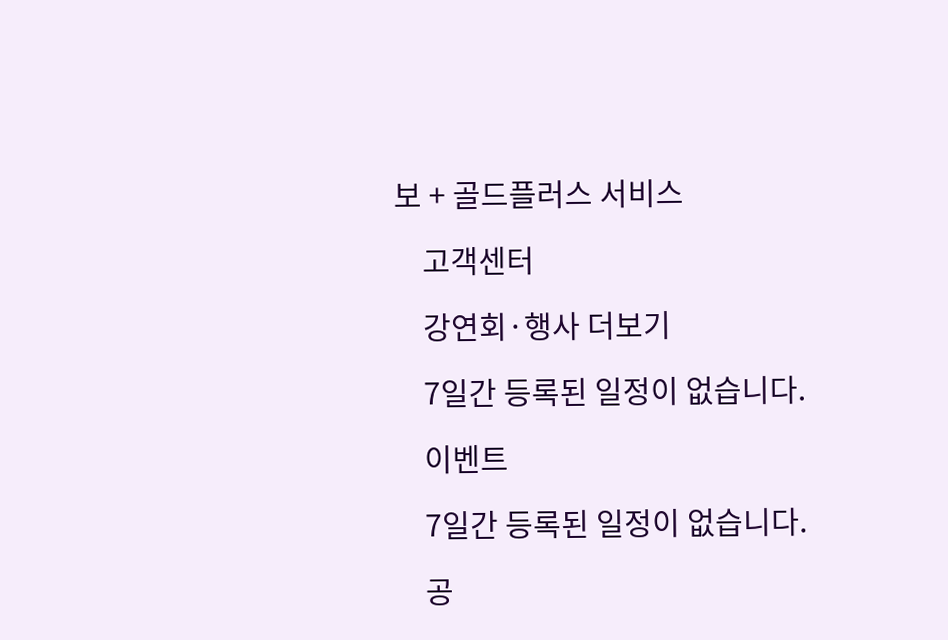보 + 골드플러스 서비스

    고객센터

    강연회·행사 더보기

    7일간 등록된 일정이 없습니다.

    이벤트

    7일간 등록된 일정이 없습니다.

    공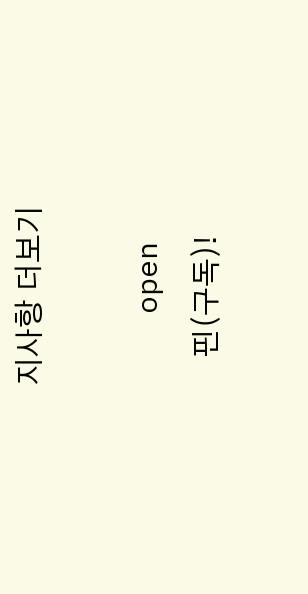지사항 더보기

    open
    핀(구독)!